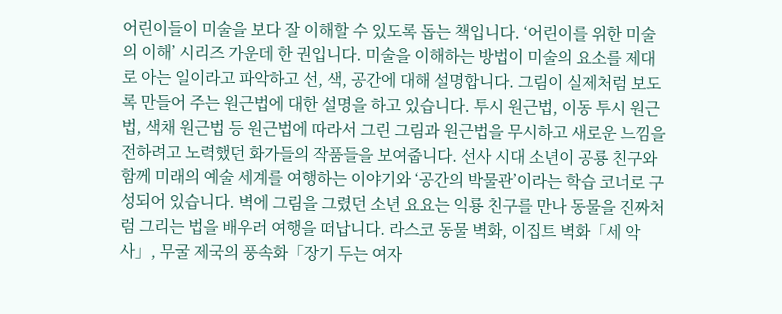어린이들이 미술을 보다 잘 이해할 수 있도록 돕는 책입니다. ‘어린이를 위한 미술의 이해’ 시리즈 가운데 한 권입니다. 미술을 이해하는 방법이 미술의 요소를 제대로 아는 일이라고 파악하고 선, 색, 공간에 대해 설명합니다. 그림이 실제처럼 보도록 만들어 주는 원근법에 대한 설명을 하고 있습니다. 투시 원근법, 이동 투시 원근법, 색채 원근법 등 원근법에 따라서 그린 그림과 원근법을 무시하고 새로운 느낌을 전하려고 노력했던 화가들의 작품들을 보여줍니다. 선사 시대 소년이 공룡 친구와 함께 미래의 예술 세계를 여행하는 이야기와 ‘공간의 박물관’이라는 학습 코너로 구성되어 있습니다. 벽에 그림을 그렸던 소년 요요는 익룡 친구를 만나 동물을 진짜처럼 그리는 법을 배우러 여행을 떠납니다. 라스코 동물 벽화, 이집트 벽화「세 악사」, 무굴 제국의 풍속화「장기 두는 여자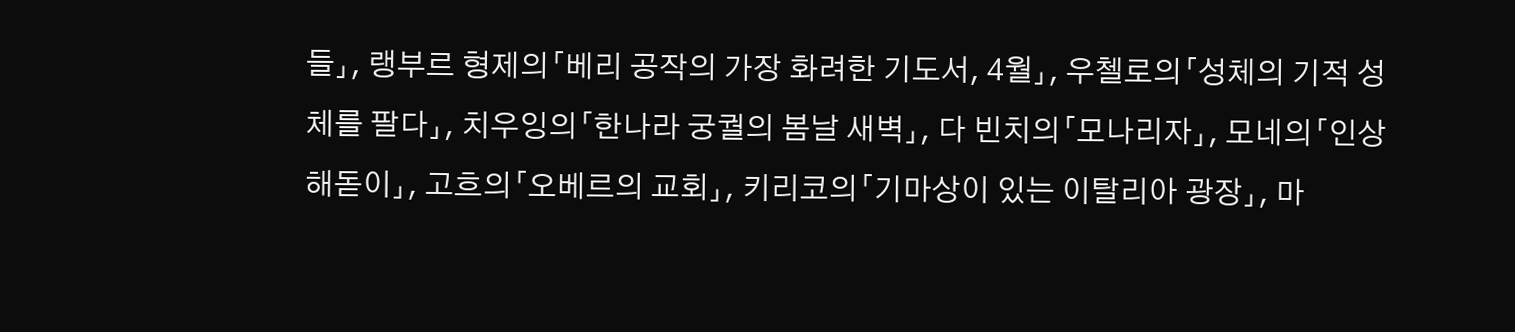들」, 랭부르 형제의「베리 공작의 가장 화려한 기도서, 4월」, 우첼로의「성체의 기적 성체를 팔다」, 치우잉의「한나라 궁궐의 봄날 새벽」, 다 빈치의「모나리자」, 모네의「인상 해돋이」, 고흐의「오베르의 교회」, 키리코의「기마상이 있는 이탈리아 광장」, 마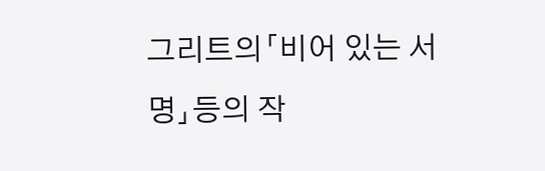그리트의「비어 있는 서명」등의 작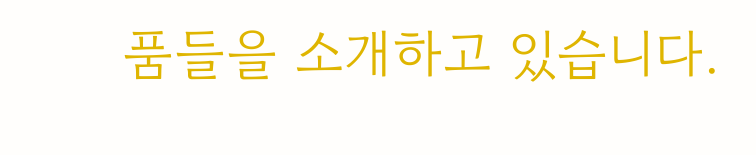품들을 소개하고 있습니다.